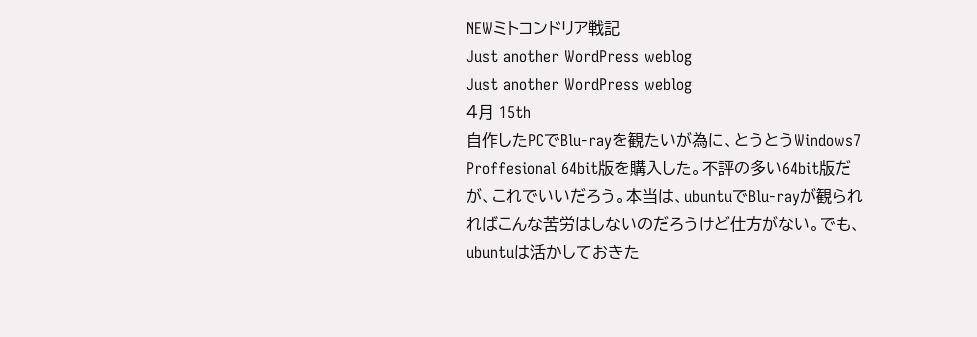NEWミトコンドリア戦記
Just another WordPress weblog
Just another WordPress weblog
4月 15th
自作したPCでBlu-rayを観たいが為に、とうとうWindows7 Proffesional 64bit版を購入した。不評の多い64bit版だが、これでいいだろう。本当は、ubuntuでBlu-rayが観られればこんな苦労はしないのだろうけど仕方がない。でも、ubuntuは活かしておきた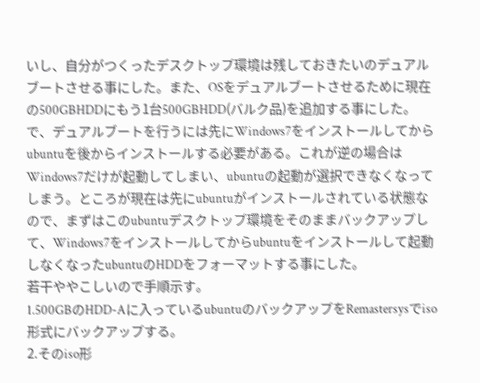いし、自分がつくったデスクトップ環境は残しておきたいのデュアルブートさせる事にした。また、OSをデュアルブートさせるために現在の500GBHDDにもう1台500GBHDD(バルク品)を追加する事にした。
で、デュアルブートを行うには先にWindows7をインストールしてからubuntuを後からインストールする必要がある。これが逆の場合はWindows7だけが起動してしまい、ubuntuの起動が選択できなくなってしまう。ところが現在は先にubuntuがインストールされている状態なので、まずはこのubuntuデスクトップ環境をそのままバックアップして、Windows7をインストールしてからubuntuをインストールして起動しなくなったubuntuのHDDをフォーマットする事にした。
若干ややこしいので手順示す。
1.500GBのHDD-Aに入っているubuntuのバックアップをRemastersysでiso形式にバックアップする。
2.そのiso形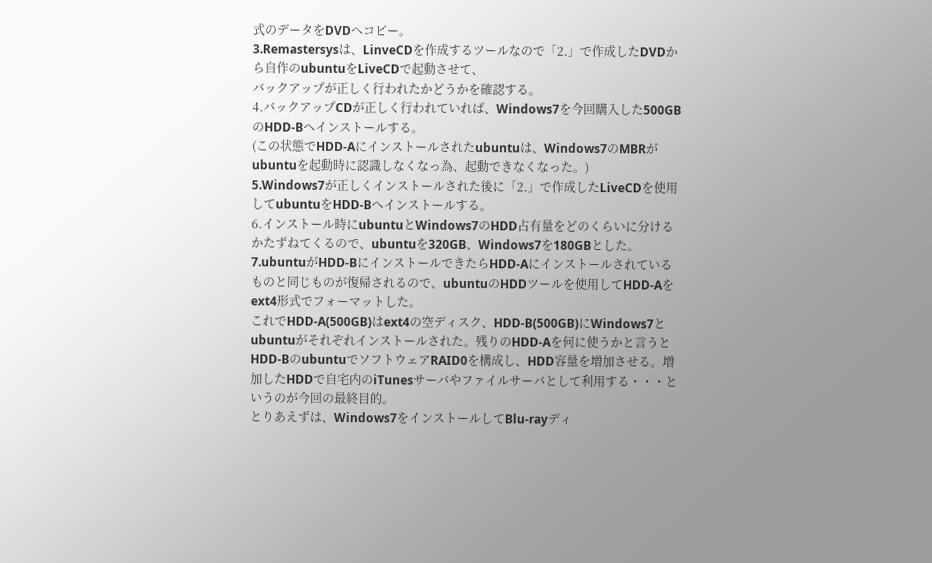式のデータをDVDへコピー。
3.Remastersysは、LinveCDを作成するツールなので「2.」で作成したDVDから自作のubuntuをLiveCDで起動させて、
バックアップが正しく行われたかどうかを確認する。
4.バックアップCDが正しく行われていれば、Windows7を今回購入した500GBのHDD-Bへインストールする。
(この状態でHDD-Aにインストールされたubuntuは、Windows7のMBRがubuntuを起動時に認識しなくなっ為、起動できなくなった。)
5.Windows7が正しくインストールされた後に「2.」で作成したLiveCDを使用してubuntuをHDD-Bへインストールする。
6.インストール時にubuntuとWindows7のHDD占有量をどのくらいに分けるかたずねてくるので、ubuntuを320GB、Windows7を180GBとした。
7.ubuntuがHDD-BにインストールできたらHDD-Aにインストールされているものと同じものが復帰されるので、ubuntuのHDDツールを使用してHDD-Aをext4形式でフォーマットした。
これでHDD-A(500GB)はext4の空ディスク、HDD-B(500GB)にWindows7とubuntuがそれぞれインストールされた。残りのHDD-Aを何に使うかと言うとHDD-BのubuntuでソフトウェアRAID0を構成し、HDD容量を増加させる。増加したHDDで自宅内のiTunesサーバやファイルサーバとして利用する・・・というのが今回の最終目的。
とりあえずは、Windows7をインストールしてBlu-rayディ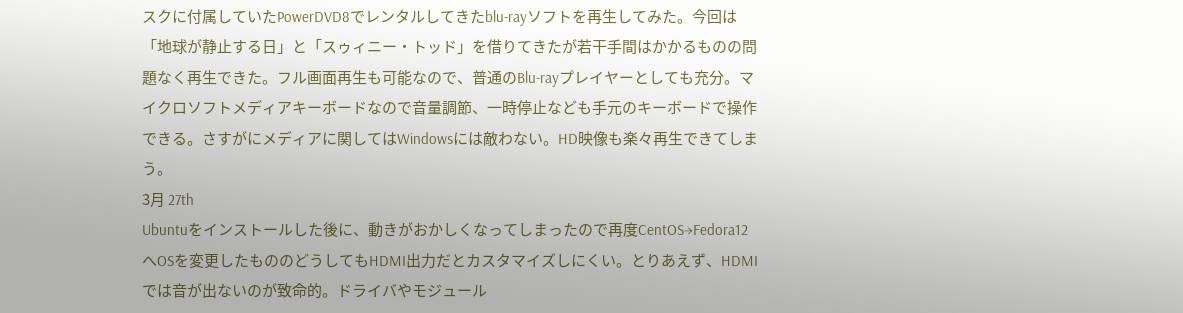スクに付属していたPowerDVD8でレンタルしてきたblu-rayソフトを再生してみた。今回は「地球が静止する日」と「スゥィニー・トッド」を借りてきたが若干手間はかかるものの問題なく再生できた。フル画面再生も可能なので、普通のBlu-rayプレイヤーとしても充分。マイクロソフトメディアキーボードなので音量調節、一時停止なども手元のキーボードで操作できる。さすがにメディアに関してはWindowsには敵わない。HD映像も楽々再生できてしまう。
3月 27th
Ubuntuをインストールした後に、動きがおかしくなってしまったので再度CentOS→Fedora12へOSを変更したもののどうしてもHDMI出力だとカスタマイズしにくい。とりあえず、HDMIでは音が出ないのが致命的。ドライバやモジュール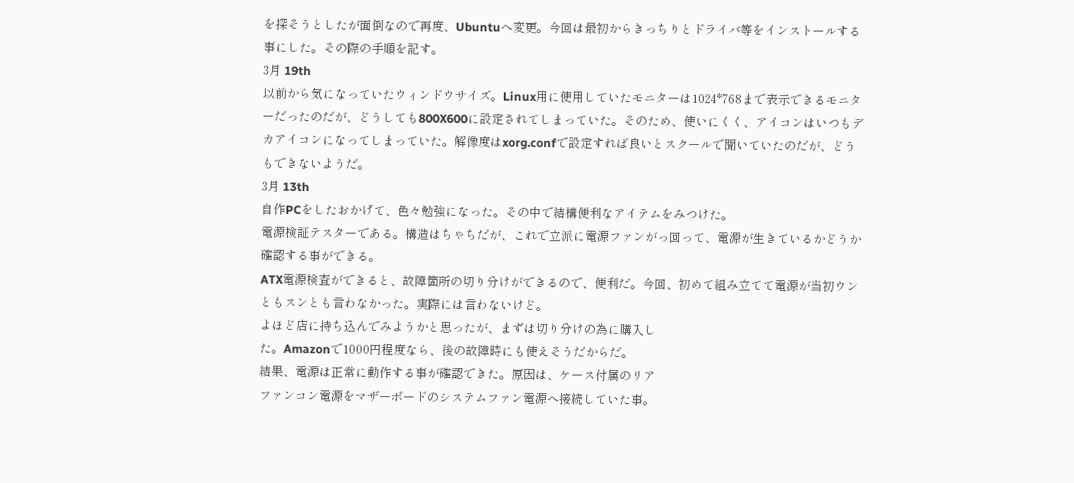を探そうとしたが面倒なので再度、Ubuntuへ変更。今回は最初からきっちりとドライバ等をインストールする事にした。その際の手順を記す。
3月 19th
以前から気になっていたウィンドウサイズ。Linux用に使用していたモニターは1024*768まで表示できるモニターだったのだが、どうしても800X600に設定されてしまっていた。そのため、使いにくく、アイコンはいつもデカアイコンになってしまっていた。解像度はxorg.confで設定すれば良いとスクールで聞いていたのだが、どうもできないようだ。
3月 13th
自作PCをしたおかげて、色々勉強になった。その中で結構便利なアイテムをみつけた。
電源検証テスターである。構造はちゃちだが、これで立派に電源ファンがっ回って、電源が生きているかどうか確認する事ができる。
ATX電源検査ができると、故障箇所の切り分けができるので、便利だ。今回、初めて組み立てて電源が当初ウンともスンとも言わなかった。実際には言わないけど。
よほど店に持ち込んでみようかと思ったが、まずは切り分けの為に購入し
た。Amazonで1000円程度なら、後の故障時にも使えそうだからだ。
結果、電源は正常に動作する事が確認できた。原因は、ケース付属のリア
ファンコン電源をマザーボードのシステムファン電源へ接続していた事。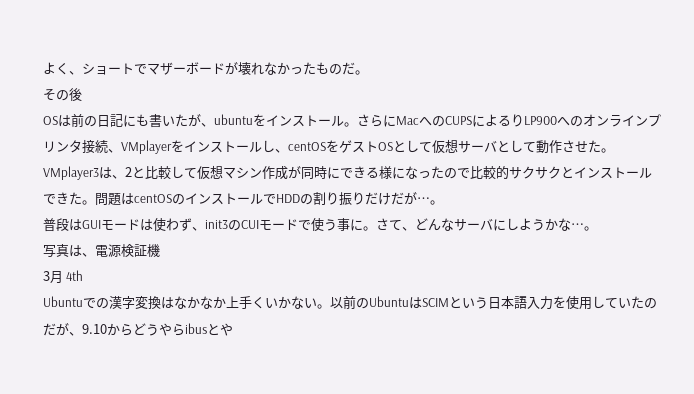よく、ショートでマザーボードが壊れなかったものだ。
その後
OSは前の日記にも書いたが、ubuntuをインストール。さらにMacへのCUPSによるりLP900へのオンラインプリンタ接続、VMplayerをインストールし、centOSをゲストOSとして仮想サーバとして動作させた。
VMplayer3は、2と比較して仮想マシン作成が同時にできる様になったので比較的サクサクとインストールできた。問題はcentOSのインストールでHDDの割り振りだけだが…。
普段はGUIモードは使わず、init3のCUIモードで使う事に。さて、どんなサーバにしようかな…。
写真は、電源検証機
3月 4th
Ubuntuでの漢字変換はなかなか上手くいかない。以前のUbuntuはSCIMという日本語入力を使用していたのだが、9.10からどうやらibusとや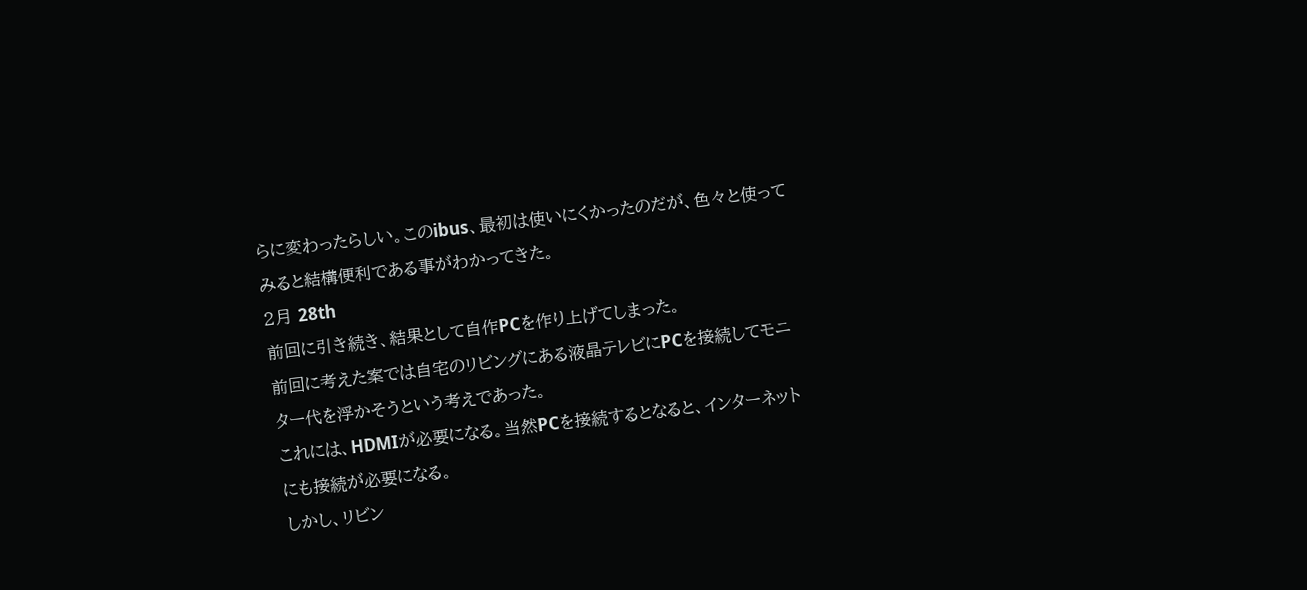らに変わったらしい。このibus、最初は使いにくかったのだが、色々と使ってみると結構便利である事がわかってきた。
2月 28th
前回に引き続き、結果として自作PCを作り上げてしまった。
前回に考えた案では自宅のリビングにある液晶テレビにPCを接続してモニター代を浮かそうという考えであった。
これには、HDMIが必要になる。当然PCを接続するとなると、インターネットにも接続が必要になる。
しかし、リビン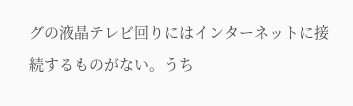グの液晶テレビ回りにはインターネットに接続するものがない。うち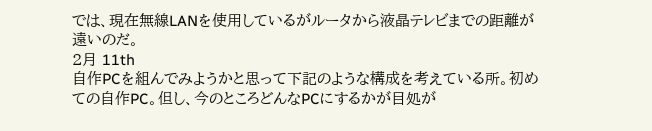では、現在無線LANを使用しているがルータから液晶テレビまでの距離が遠いのだ。
2月 11th
自作PCを組んでみようかと思って下記のような構成を考えている所。初めての自作PC。但し、今のところどんなPCにするかが目処が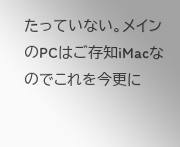たっていない。メインのPCはご存知iMacなのでこれを今更に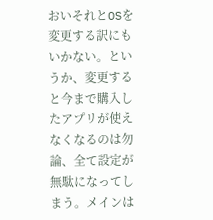おいそれとOSを変更する訳にもいかない。というか、変更すると今まで購入したアプリが使えなくなるのは勿論、全て設定が無駄になってしまう。メインは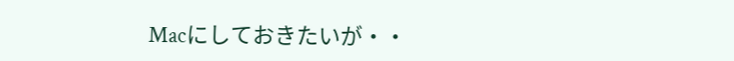Macにしておきたいが・・